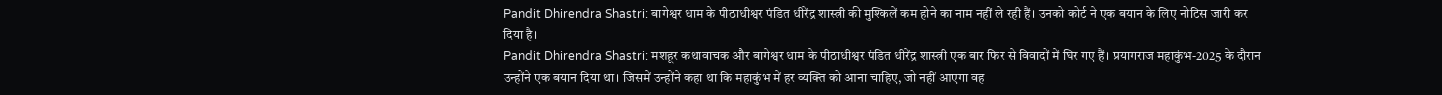Pandit Dhirendra Shastri: बागेश्वर धाम के पीठाधीश्वर पंडित धीरेंद्र शास्त्री की मुश्किलें कम होने का नाम नहीं ले रही हैं। उनको कोर्ट ने एक बयान के लिए नोटिस जारी कर दिया है।
Pandit Dhirendra Shastri: मशहूर कथावाचक और बागेश्वर धाम के पीठाधीश्वर पंडित धीरेंद्र शास्त्री एक बार फिर से विवादों में घिर गए हैं। प्रयागराज महाकुंभ-2025 के दौरान उन्होंने एक बयान दिया था। जिसमें उन्होंने कहा था कि महाकुंभ में हर व्यक्ति को आना चाहिए, जो नहीं आएगा वह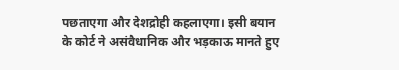पछताएगा और देशद्रोही कहलाएगा। इसी बयान के कोर्ट ने असंवैधानिक और भड़काऊ मानते हुए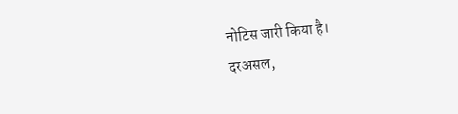नोटिस जारी किया है।
दरअसल,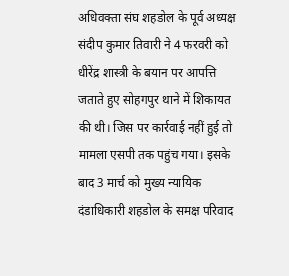अधिवक्ता संघ शहडोल के पूर्व अध्यक्ष संदीप कुमार तिवारी ने 4 फरवरी को धीरेंद्र शास्त्री के बयान पर आपत्ति जताते हुए सोहगपुर थाने में शिकायत की थी। जिस पर कार्रवाई नहीं हुई तो मामला एसपी तक पहुंच गया। इसके बाद 3 मार्च को मुख्य न्यायिक दंडाधिकारी शहडोल के समक्ष परिवाद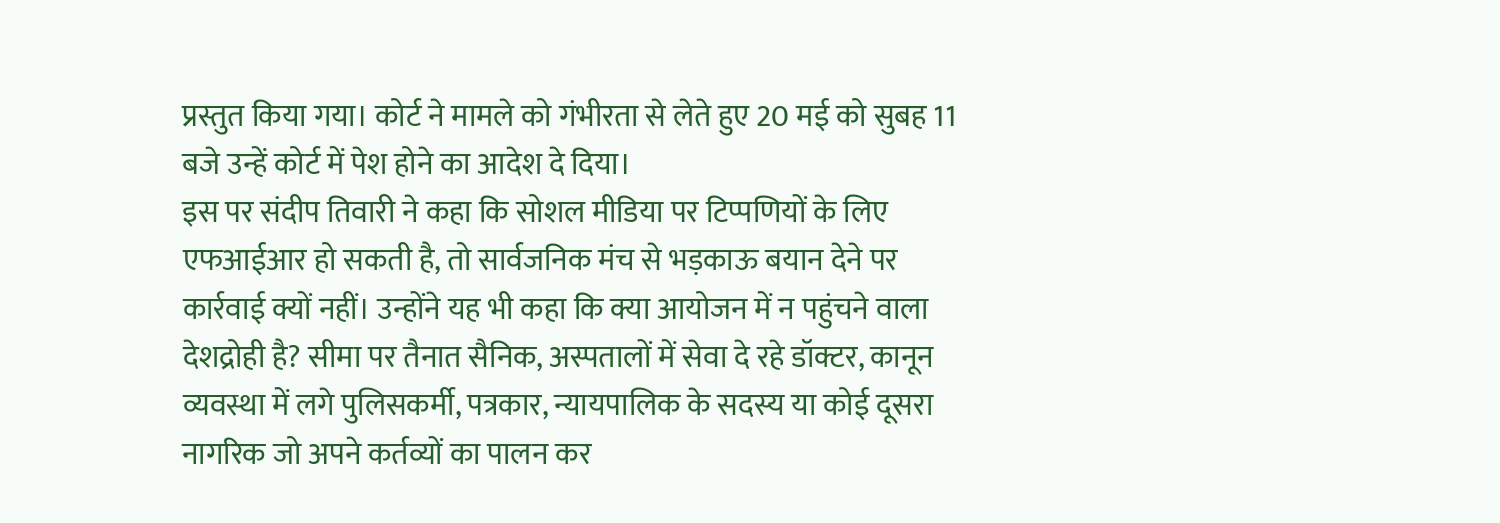प्रस्तुत किया गया। कोर्ट ने मामले को गंभीरता से लेते हुए 20 मई को सुबह 11 बजे उन्हें कोर्ट में पेश होने का आदेश दे दिया।
इस पर संदीप तिवारी ने कहा कि सोशल मीडिया पर टिप्पणियों के लिए एफआईआर हो सकती है, तो सार्वजनिक मंच से भड़काऊ बयान देने पर कार्रवाई क्यों नहीं। उन्होंने यह भी कहा कि क्या आयोजन में न पहुंचने वाला देशद्रोही है? सीमा पर तैनात सैनिक, अस्पतालों में सेवा दे रहे डॉक्टर, कानून व्यवस्था में लगे पुलिसकर्मी, पत्रकार, न्यायपालिक के सदस्य या कोई दूसरा नागरिक जो अपने कर्तव्यों का पालन कर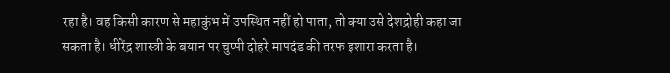रहा है। वह किसी कारण से महाकुंभ में उपस्थित नहीं हो पाता, तो क्या उसे देशद्रोही कहा जा सकता है। धीरेंद्र शास्त्री के बयान पर चुप्पी दोहरे मापदंड की तरफ इशारा करता है।